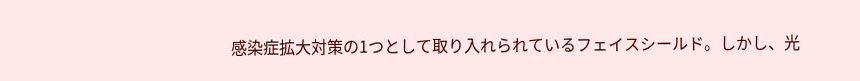感染症拡大対策の1つとして取り入れられているフェイスシールド。しかし、光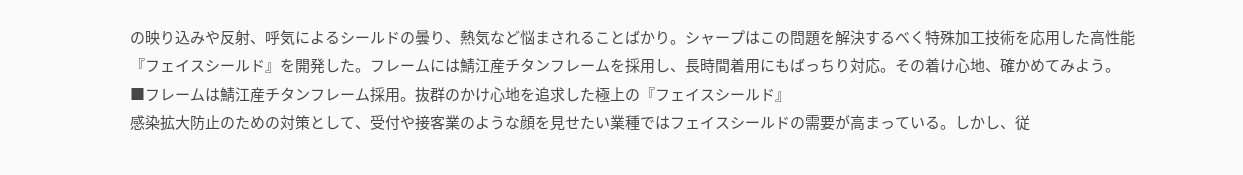の映り込みや反射、呼気によるシールドの曇り、熱気など悩まされることばかり。シャープはこの問題を解決するべく特殊加工技術を応用した高性能『フェイスシールド』を開発した。フレームには鯖江産チタンフレームを採用し、長時間着用にもばっちり対応。その着け心地、確かめてみよう。
■フレームは鯖江産チタンフレーム採用。抜群のかけ心地を追求した極上の『フェイスシールド』
感染拡大防止のための対策として、受付や接客業のような顔を見せたい業種ではフェイスシールドの需要が高まっている。しかし、従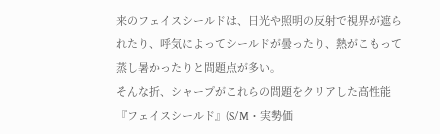来のフェイスシールドは、日光や照明の反射で視界が遮られたり、呼気によってシールドが曇ったり、熱がこもって蒸し暑かったりと問題点が多い。
そんな折、シャープがこれらの問題をクリアした高性能『フェイスシールド』(S/M・実勢価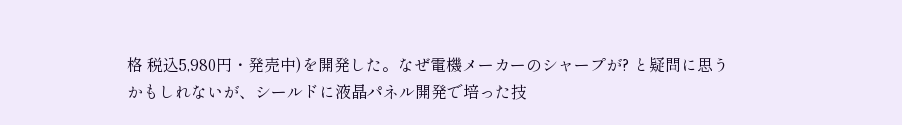格 税込5,980円・発売中)を開発した。なぜ電機メーカーのシャープが? と疑問に思うかもしれないが、シールドに液晶パネル開発で培った技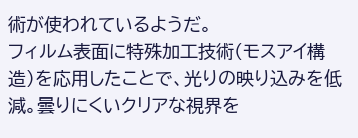術が使われているようだ。
フィルム表面に特殊加工技術(モスアイ構造)を応用したことで、光りの映り込みを低減。曇りにくいクリアな視界を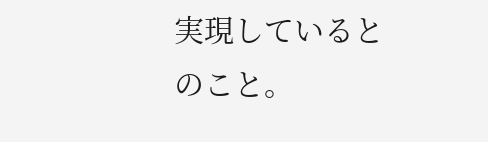実現しているとのこと。